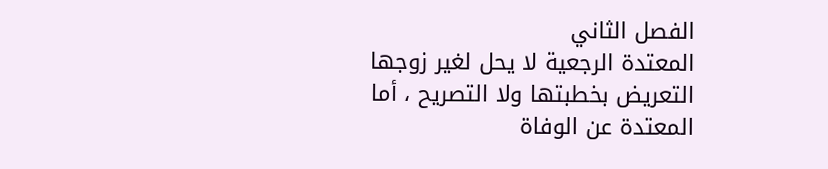الفصل الثاني
المعتدة الرجعية لا يحل لغير زوجها التعريض بخطبتها ولا التصريح ، أما
المعتدة عن الوفاة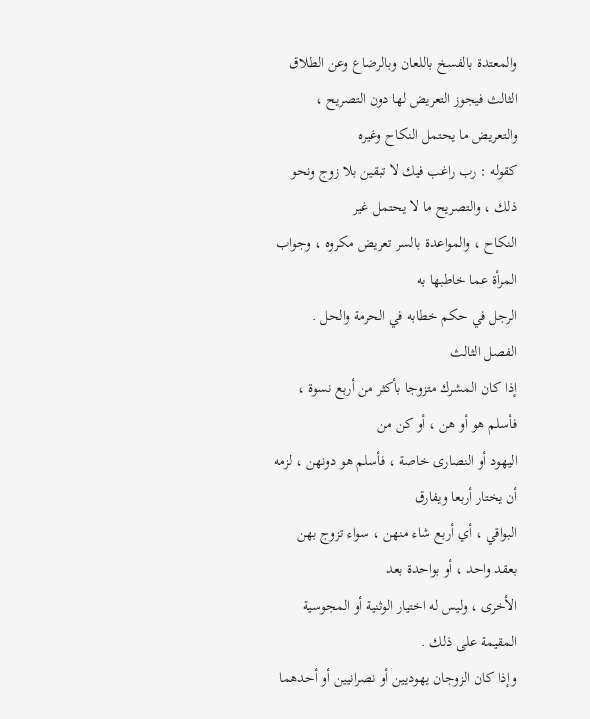والمعتدة بالفسخ باللعان وبالرضاع وعن الطلاق
الثالث فيجوز التعريض لها دون التصريح ، والتعريض ما يحتمل النكاح وغيره
كقوله : رب راغب فيك لا تبقين بلا زوج ونحو ذلك ، والتصريح ما لا يحتمل غير
النكاح ، والمواعدة بالسر تعريض مكروه ، وجواب المرأة عما خاطبها به
الرجل في حكم خطابه في الحرمة والحل .
الفصل الثالث
إذا كان المشرك متزوجا بأكثر من أربع نسوة ، فأسلم هو أو هن ، أو كن من
اليهود أو النصارى خاصة ، فأسلم هو دونهن ، لزمه أن يختار أربعا ويفارق
البواقي ، أي أربع شاء منهن ، سواء تزوج بهن بعقد واحد ، أو بواحدة بعد
الأخرى ، وليس له اختيار الوثنية أو المجوسية المقيمة على ذلك .
وإذا كان الزوجان يهوديين أو نصرانيين أو أحدهما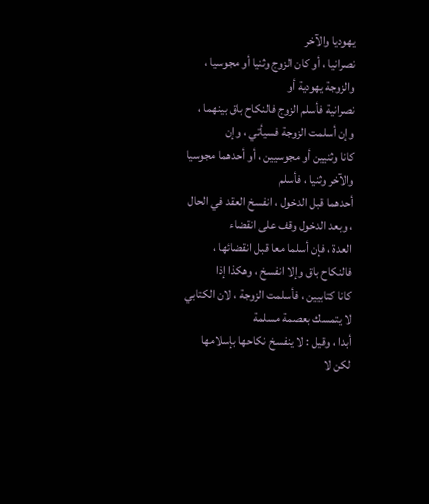يهوديا والآخر
نصرانيا ، أو كان الزوج وثنيا أو مجوسيا ، والزوجة يهودية أو
نصرانية فأسلم الزوج فالنكاح باق بينهما ، وإن أسلمت الزوجة فسيأتي ، وإن
كانا وثنيين أو مجوسيين ، أو أحدهما مجوسيا والآخر وثنيا ، فأسلم
أحدهما قبل الدخول ، انفسخ العقد في الحال ، وبعد الدخول وقف على انقضاء
العدة ، فإن أسلما معا قبل انقضائها ، فالنكاح باق وإلا انفسخ ، وهكذا إذا
كانا كتابيين ، فأسلمت الزوجة ، لان الكتابي لا يتمسك بعصمة مسلمة
أبدا ، وقيل : لا ينفسخ نكاحها بإسلامها لكن لا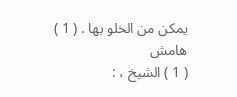يمكن من الخلو بها . ( 1 )
هامش
( 1 ) الشيخ ، :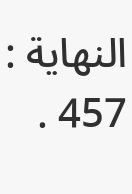النهاية : 457 .